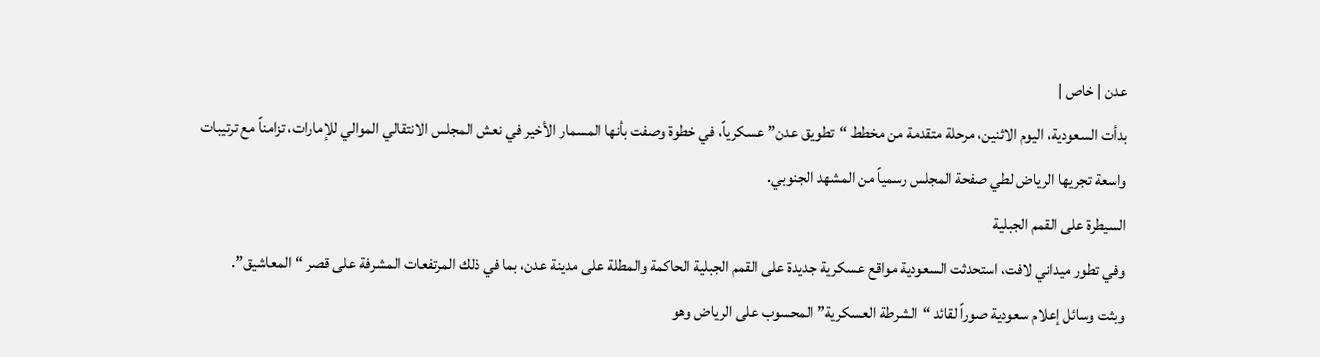عدن | خاص |
بدأت السعودية، اليوم الاثنين، مرحلة متقدمة من مخطط “تطويق عدن” عسكرياً، في خطوة وصفت بأنها المسمار الأخير في نعش المجلس الانتقالي الموالي للإمارات، تزامناً مع ترتيبات واسعة تجريها الرياض لطي صفحة المجلس رسمياً من المشهد الجنوبي.
السيطرة على القمم الجبلية
وفي تطور ميداني لافت، استحدثت السعودية مواقع عسكرية جديدة على القمم الجبلية الحاكمة والمطلة على مدينة عدن، بما في ذلك المرتفعات المشرفة على قصر “المعاشيق”.
وبثت وسائل إعلام سعودية صوراً لقائد “الشرطة العسكرية” المحسوب على الرياض وهو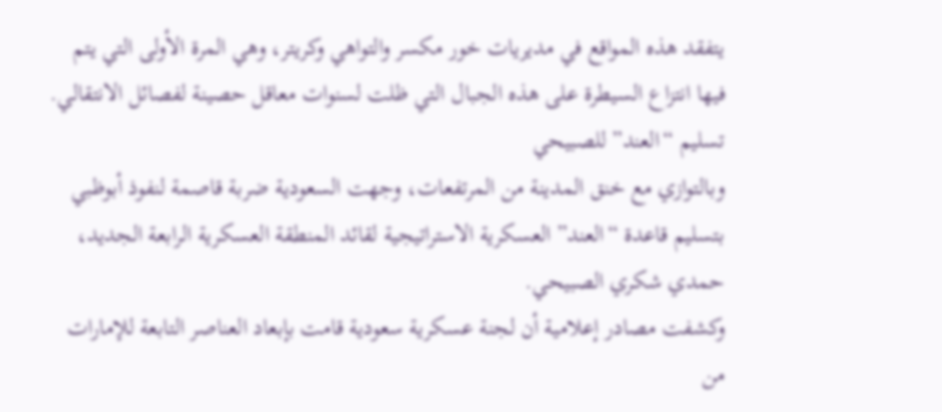يتفقد هذه المواقع في مديريات خور مكسر والتواهي وكريتر، وهي المرة الأولى التي يتم فيها انتزاع السيطرة على هذه الجبال التي ظلت لسنوات معاقل حصينة لفصائل الانتقالي.
تسليم “العند” للصبيحي
وبالتوازي مع خنق المدينة من المرتفعات، وجهت السعودية ضربة قاصمة لنفوذ أبوظبي بتسليم قاعدة “العند” العسكرية الاستراتيجية لقائد المنطقة العسكرية الرابعة الجديد، حمدي شكري الصبيحي.
وكشفت مصادر إعلامية أن لجنة عسكرية سعودية قامت بإبعاد العناصر التابعة للإمارات من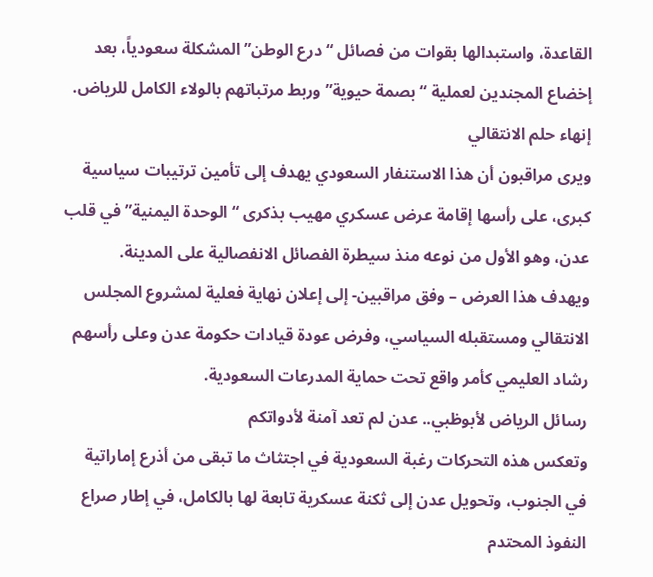القاعدة، واستبدالها بقوات من فصائل “درع الوطن” المشكلة سعودياً، بعد إخضاع المجندين لعملية “بصمة حيوية” وربط مرتباتهم بالولاء الكامل للرياض.
إنهاء حلم الانتقالي
ويرى مراقبون أن هذا الاستنفار السعودي يهدف إلى تأمين ترتيبات سياسية كبرى، على رأسها إقامة عرض عسكري مهيب بذكرى “الوحدة اليمنية” في قلب عدن، وهو الأول من نوعه منذ سيطرة الفصائل الانفصالية على المدينة.
ويهدف هذا العرض – وفق مراقبين- إلى إعلان نهاية فعلية لمشروع المجلس الانتقالي ومستقبله السياسي، وفرض عودة قيادات حكومة عدن وعلى رأسهم رشاد العليمي كأمر واقع تحت حماية المدرعات السعودية.
رسائل الرياض لأبوظبي.. عدن لم تعد آمنة لأدواتكم
وتعكس هذه التحركات رغبة السعودية في اجتثاث ما تبقى من أذرع إماراتية في الجنوب، وتحويل عدن إلى ثكنة عسكرية تابعة لها بالكامل، في إطار صراع النفوذ المحتدم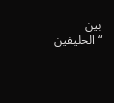بين “الحليفين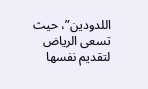اللدودين”، حيث تسعى الرياض لتقديم نفسها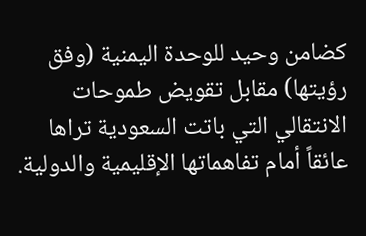كضامن وحيد للوحدة اليمنية (وفق رؤيتها) مقابل تقويض طموحات الانتقالي التي باتت السعودية تراها عائقاً أمام تفاهماتها الإقليمية والدولية.